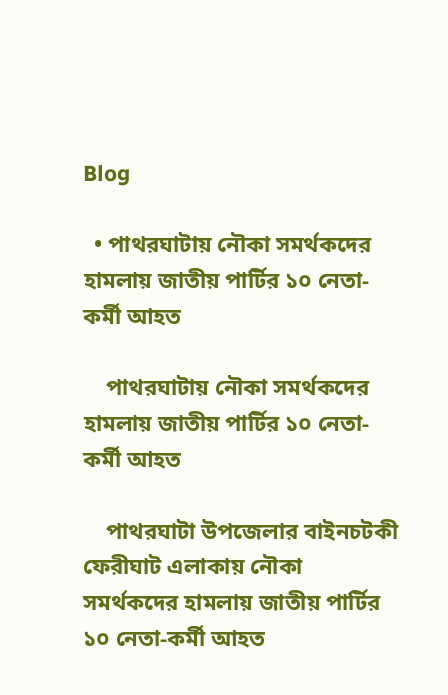Blog

  • পাথরঘাটায় নৌকা সমর্থকদের হামলায় জাতীয় পার্টির ১০ নেতা-কর্মী আহত

    পাথরঘাটায় নৌকা সমর্থকদের হামলায় জাতীয় পার্টির ১০ নেতা-কর্মী আহত

    পাথরঘাটা উপজেলার বাইনচটকী ফেরীঘাট এলাকায় নৌকা সমর্থকদের হামলায় জাতীয় পার্টির ১০ নেতা-কর্মী আহত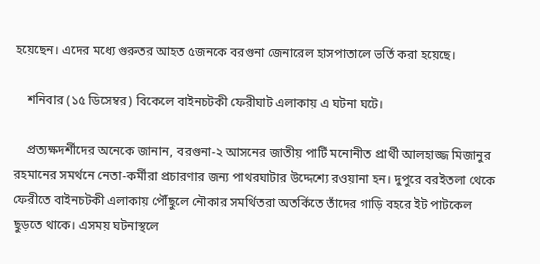হয়েছেন। এদের মধ্যে গুরুতর আহত ৫জনকে বরগুনা জেনারেল হাসপাতালে ভর্তি করা হয়েছে।

    শনিবার (১৫ ডিসেম্বর) বিকেলে বাইনচটকী ফেরীঘাট এলাকায় এ ঘটনা ঘটে।

    প্রত্যক্ষদর্শীদের অনেকে জানান, বরগুনা-২ আসনের জাতীয় পার্টি মনোনীত প্রার্থী আলহাজ্জ মিজানুর রহমানের সমর্থনে নেতা-কর্মীরা প্রচারণার জন্য পাথরঘাটার উদ্দেশ্যে রওয়ানা হন। দুপুরে বরইতলা থেকে ফেরীতে বাইনচটকী এলাকায় পৌঁছুলে নৌকার সমর্থিতরা অতর্কিতে তাঁদের গাড়ি বহরে ইট পাটকেল ছুড়তে থাকে। এসময় ঘটনাস্থলে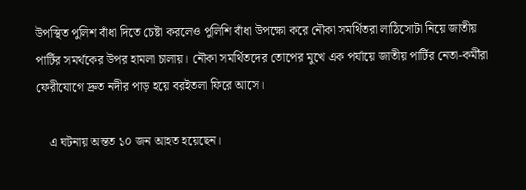উপস্থিত পুলিশ বাঁধা দিতে চেষ্টা করলেও পুলিশি বাঁধা উপক্ষো করে নৌকা সমর্থিতরা লাঠিসোটা নিয়ে জাতীয় পার্টির সমর্থকের উপর হামলা চালায়। নৌকা সমর্থিতদের তোপের মুখে এক পর্যায়ে জাতীয় পার্টির নেতা-কর্মীরা ফেরীযোগে দ্রুত নদীর পাড় হয়ে বরইতলা ফিরে আসে।

    এ ঘটনায় অন্তত ১০ জন আহত হয়েছেন।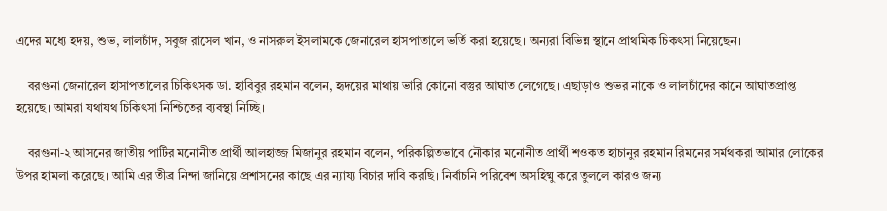এদের মধ্যে হদয়, শুভ, লালচাঁদ, সবুজ রাসেল খান, ও নাসরুল ইসলামকে জেনারেল হাসপাতালে ভর্তি করা হয়েছে। অন্যরা বিভিন্ন স্থানে প্রাথমিক চিকৎসা নিয়েছেন।

    বরগুনা জেনারেল হাসাপতালের চিকিৎসক ডা. হাবিবুর রহমান বলেন, হৃদয়ের মাথায় ভারি কোনো বস্তুর আঘাত লেগেছে। এছাড়াও শুভর নাকে ও লালচাঁদের কানে আঘাতপ্রাপ্ত হয়েছে। আমরা যথাযথ চিকিৎসা নিশ্চিতের ব্যবস্থা নিচ্ছি।

    বরগুনা-২ আসনের জাতীয় পার্টির মনোনীত প্রার্থী আলহাজ্জ মিজানুর রহমান বলেন, পরিকল্পিতভাবে নৌকার মনোনীত প্রার্থী শওকত হাচানুর রহমান রিমনের সর্মথকরা আমার লোকের উপর হামলা করেছে। আমি এর তীব্র নিন্দা জানিয়ে প্রশাসনের কাছে এর ন্যায্য বিচার দাবি করছি। নির্বাচনি পরিবেশ অসহিষ্মু করে তুললে কারও জন্য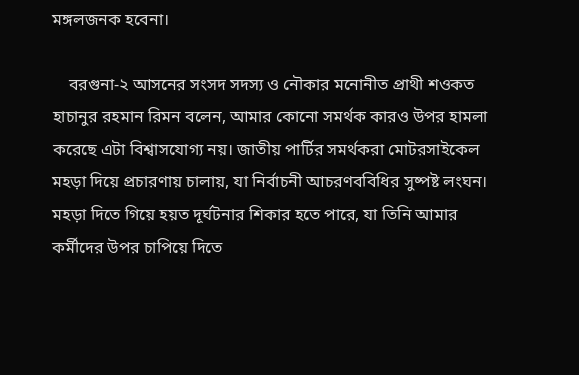মঙ্গলজনক হবেনা।

    বরগুনা-২ আসনের সংসদ সদস্য ও নৌকার মনোনীত প্রাথী শওকত হাচানুর রহমান রিমন বলেন, আমার কোনো সমর্থক কারও উপর হামলা করেছে এটা বিশ্বাসযোগ্য নয়। জাতীয় পার্টির সমর্থকরা মোটরসাইকেল মহড়া দিয়ে প্রচারণায় চালায়, যা নির্বাচনী আচরণববিধির সুষ্পষ্ট লংঘন। মহড়া দিতে গিয়ে হয়ত দূর্ঘটনার শিকার হতে পারে, যা তিনি আমার কর্মীদের উপর চাপিয়ে দিতে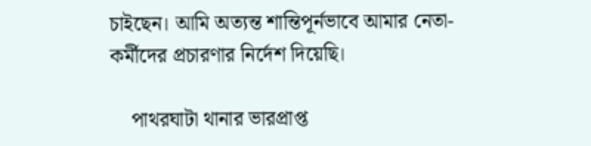চাইছেন। আমি অত্যন্ত শান্তিপূর্নভাবে আমার নেতা-কর্মীদের প্রচারণার নির্দেশ দিয়েছি।

    পাথরঘাটা থানার ভারপ্রাপ্ত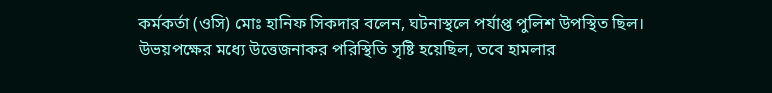কর্মকর্তা (ওসি) মোঃ হানিফ সিকদার বলেন, ঘটনাস্থলে পর্যাপ্ত পুলিশ উপস্থিত ছিল। উভয়পক্ষের মধ্যে উত্তেজনাকর পরিস্থিতি সৃষ্টি হয়েছিল, তবে হামলার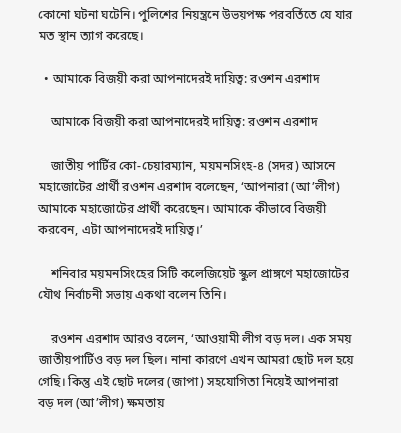কোনো ঘটনা ঘটেনি। পুলিশের নিয়ন্ত্রনে উভয়পক্ষ পরবর্তিতে যে যার মত স্থান ত্যাগ করেছে।

  • আমাকে বিজয়ী করা আপনাদেরই দায়িত্ব: রওশন এরশাদ

    আমাকে বিজয়ী করা আপনাদেরই দায়িত্ব: রওশন এরশাদ

    জাতীয় পার্টির কো-চেয়ারম্যান, ময়মনসিংহ-৪ (সদর) আসনে মহাজোটের প্রার্থী রওশন এরশাদ বলেছেন, ‘আপনারা (আ’লীগ) আমাকে মহাজোটের প্রার্থী করেছেন। আমাকে কীভাবে বিজয়ী করবেন, এটা আপনাদেরই দায়িত্ব।’

    শনিবার ময়মনসিংহের সিটি কলেজিয়েট স্কুল প্রাঙ্গণে মহাজোটের যৌথ নির্বাচনী সভায় একথা বলেন তিনি।

    রওশন এরশাদ আরও বলেন, ‘আওয়ামী লীগ বড় দল। এক সময় জাতীয়পার্টিও বড় দল ছিল। নানা কারণে এখন আমরা ছোট দল হয়ে গেছি। কিন্তু এই ছোট দলের (জাপা) সহযোগিতা নিয়েই আপনারা বড় দল (আ’লীগ) ক্ষমতায়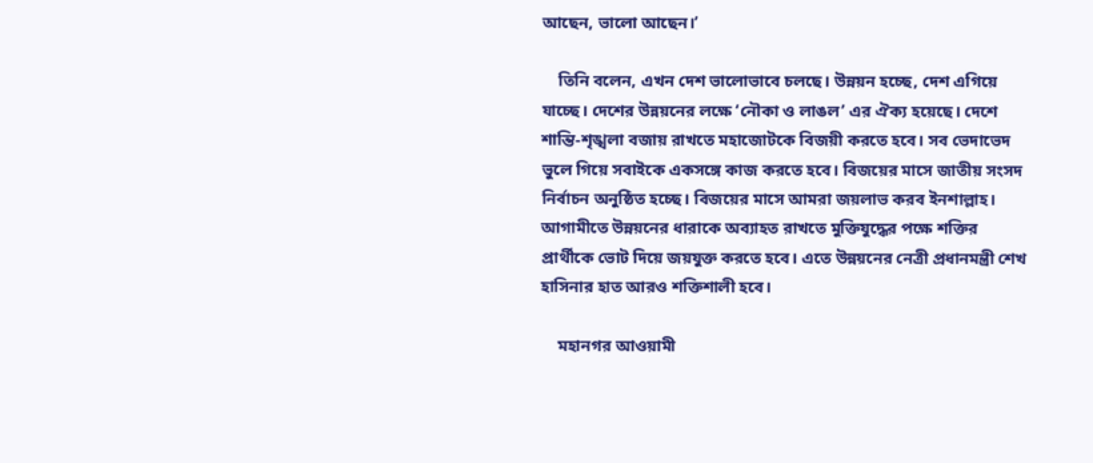আছেন, ভালো আছেন।’

    তিনি বলেন, এখন দেশ ভালোভাবে চলছে। উন্নয়ন হচ্ছে, দেশ এগিয়ে যাচ্ছে। দেশের উন্নয়নের লক্ষে ‘নৌকা ও লাঙল’ এর ঐক্য হয়েছে। দেশে শান্তি-শৃঙ্খলা বজায় রাখতে মহাজোটকে বিজয়ী করতে হবে। সব ভেদাভেদ ভুলে গিয়ে সবাইকে একসঙ্গে কাজ করতে হবে। বিজয়ের মাসে জাতীয় সংসদ নির্বাচন অনুষ্ঠিত হচ্ছে। বিজয়ের মাসে আমরা জয়লাভ করব ইনশাল্লাহ। আগামীতে উন্নয়নের ধারাকে অব্যাহত রাখতে মুক্তিযুদ্ধের পক্ষে শক্তির প্রার্থীকে ভোট দিয়ে জয়যুক্ত করতে হবে। এতে উন্নয়নের নেত্রী প্রধানমন্ত্রী শেখ হাসিনার হাত আরও শক্তিশালী হবে।

    মহানগর আওয়ামী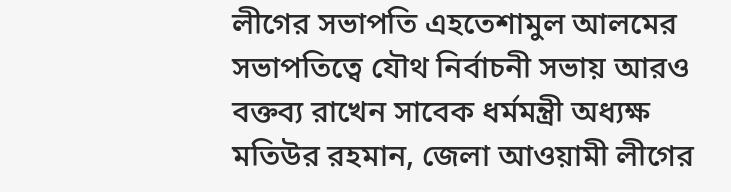লীগের সভাপতি এহতেশামুল আলমের সভাপতিত্বে যৌথ নির্বাচনী সভায় আরও বক্তব্য রাখেন সাবেক ধর্মমন্ত্রী অধ্যক্ষ মতিউর রহমান, জেলা আওয়ামী লীগের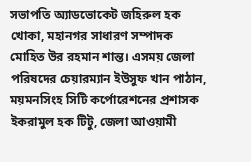সভাপতি অ্যাডভোকেট জহিরুল হক খোকা, মহানগর সাধারণ সম্পাদক মোহিত উর রহমান শান্ত। এসময় জেলা পরিষদের চেয়ারম্যান ইউসুফ খান পাঠান, ময়মনসিংহ সিটি কর্পোরেশনের প্রশাসক ইকরামুল হক টিটু, জেলা আওয়ামী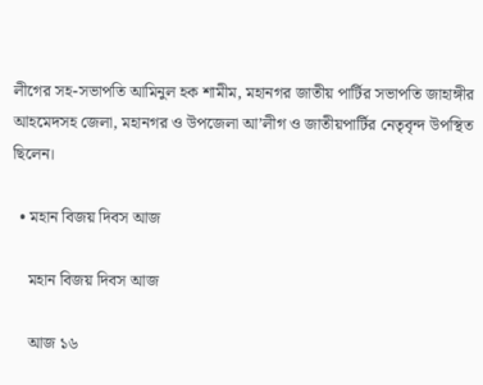লীগের সহ-সভাপতি আমিনুল হক শামীম, মহানগর জাতীয় পার্টির সভাপতি জাহাঙ্গীর আহমেদসহ জেলা, মহানগর ও উপজেলা আ’লীগ ও জাতীয়পার্টির নেতৃবৃন্দ উপস্থিত ছিলেন।

  • মহান বিজয় দিবস আজ

    মহান বিজয় দিবস আজ

    আজ ১৬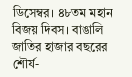ডিসেম্বর। ৪৮তম মহান বিজয় দিবস। বাঙালি জাতির হাজার বছরের শৌর্য-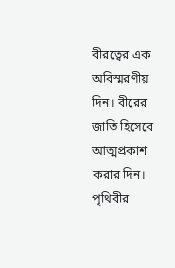বীরত্বের এক অবিস্মরণীয় দিন। বীরের জাতি হিসেবে আত্মপ্রকাশ করার দিন। পৃথিবীর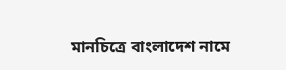মানচিত্রে বাংলাদেশ নামে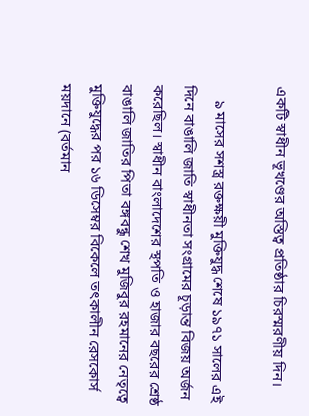একটি স্বাধীন ভূখণ্ডের অস্তিত্ব প্রতিষ্ঠার চিরস্মরণীয় দিন।

    ৯ মাসের সশস্ত্র রক্তক্ষয়ী মুক্তিযুদ্ধ শেষে ১৯৭১ সালের এই দিনে বাঙালি জাতি স্বাধীনতা সংগ্রামের চূড়ান্ত বিজয় অর্জন করেছিল। স্বাধীন বাংলাদেশের স্থপতি ও হাজার বছরের শ্রেষ্ঠ বাঙালি জাতির পিতা বঙ্গবন্ধু শেখ মুজিবুর রহমানের নেতৃত্বে মুক্তিযুদ্ধের পর ১৬ ডিসেম্বর বিকেলে তৎকালীন রেসকোর্স ময়দানে (বর্তমান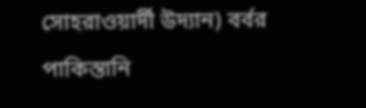সোহরাওয়ার্দী উদ্যান) বর্বর পাকিস্তানি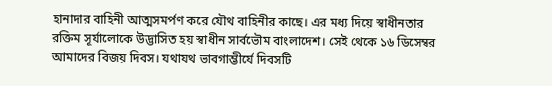হানাদার বাহিনী আত্মসমর্পণ করে যৌথ বাহিনীর কাছে। এর মধ্য দিয়ে স্বাধীনতার রক্তিম সূর্যালোকে উদ্ভাসিত হয় স্বাধীন সার্বভৌম বাংলাদেশ। সেই থেকে ১৬ ডিসেম্বর আমাদের বিজয় দিবস। যথাযথ ভাবগাম্ভীর্যে দিবসটি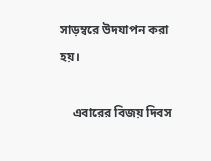সাড়ম্বরে উদযাপন করা হয়।

    এবারের বিজয় দিবস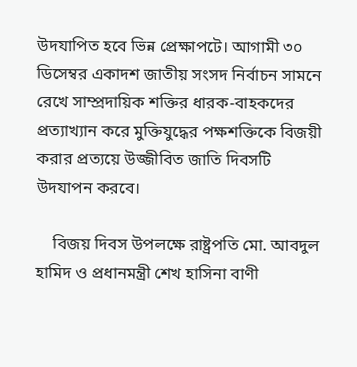উদযাপিত হবে ভিন্ন প্রেক্ষাপটে। আগামী ৩০ ডিসেম্বর একাদশ জাতীয় সংসদ নির্বাচন সামনে রেখে সাম্প্রদায়িক শক্তির ধারক-বাহকদের প্রত্যাখ্যান করে মুক্তিযুদ্ধের পক্ষশক্তিকে বিজয়ী করার প্রত্যয়ে উজ্জীবিত জাতি দিবসটি উদযাপন করবে।

    বিজয় দিবস উপলক্ষে রাষ্ট্রপতি মো. আবদুল হামিদ ও প্রধানমন্ত্রী শেখ হাসিনা বাণী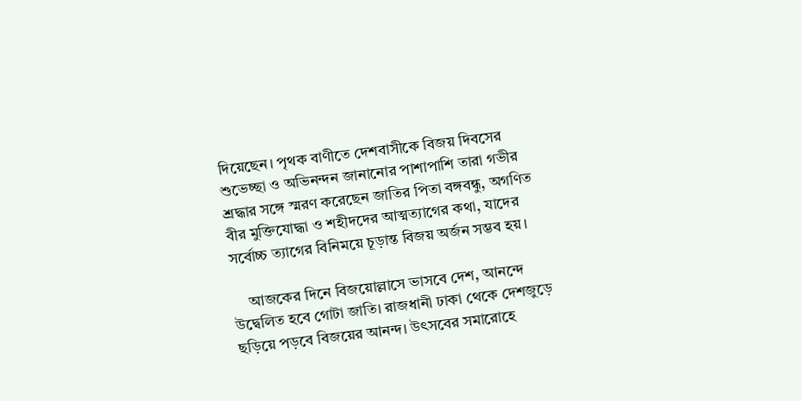দিয়েছেন। পৃথক বাণীতে দেশবাসীকে বিজয় দিবসের শুভেচ্ছা ও অভিনন্দন জানানোর পাশাপাশি তারা গভীর শ্রদ্ধার সঙ্গে স্মরণ করেছেন জাতির পিতা বঙ্গবন্ধু, অগণিত বীর মুক্তিযোদ্ধা ও শহীদদের আত্মত্যাগের কথা, যাদের সর্বোচ্চ ত্যাগের বিনিময়ে চূড়ান্ত বিজয় অর্জন সম্ভব হয়।

    আজকের দিনে বিজয়োল্লাসে ভাসবে দেশ, আনন্দে উদ্বেলিত হবে গোটা জাতি। রাজধানী ঢাকা থেকে দেশজুড়ে ছড়িয়ে পড়বে বিজয়ের আনন্দ। উৎসবের সমারোহে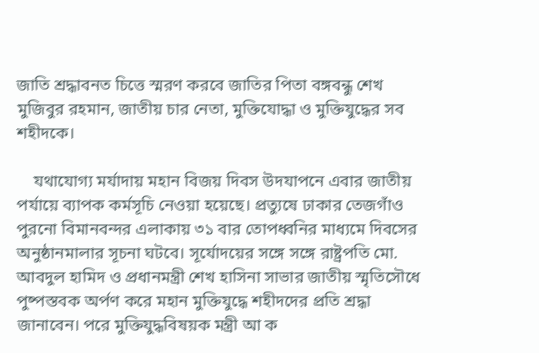জাতি শ্রদ্ধাবনত চিত্তে স্মরণ করবে জাতির পিতা বঙ্গবন্ধু শেখ মুজিবুর রহমান, জাতীয় চার নেতা, মুক্তিযোদ্ধা ও মুক্তিযুদ্ধের সব শহীদকে।

    যথাযোগ্য মর্যাদায় মহান বিজয় দিবস উদযাপনে এবার জাতীয় পর্যায়ে ব্যাপক কর্মসূচি নেওয়া হয়েছে। প্রত্যুষে ঢাকার তেজগাঁও পুরনো বিমানবন্দর এলাকায় ৩১ বার তোপধ্বনির মাধ্যমে দিবসের অনুষ্ঠানমালার সূচনা ঘটবে। সূর্যোদয়ের সঙ্গে সঙ্গে রাষ্ট্রপতি মো. আবদুল হামিদ ও প্রধানমন্ত্রী শেখ হাসিনা সাভার জাতীয় স্মৃতিসৌধে পুষ্পস্তবক অর্পণ করে মহান মুক্তিযুদ্ধে শহীদদের প্রতি শ্রদ্ধা জানাবেন। পরে মুক্তিযুদ্ধবিষয়ক মন্ত্রী আ ক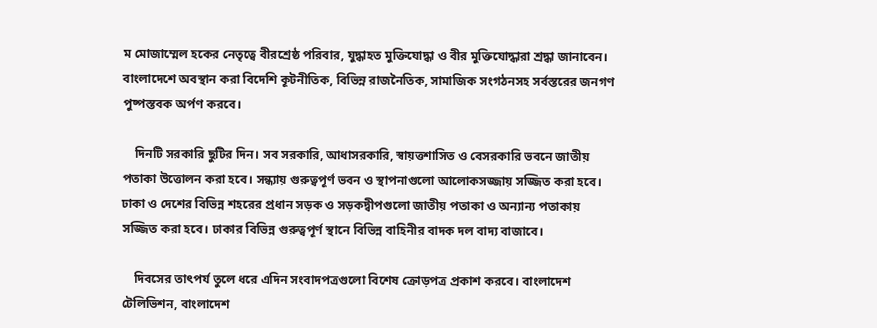ম মোজাম্মেল হকের নেতৃত্বে বীরশ্রেষ্ঠ পরিবার, যুদ্ধাহত মুক্তিযোদ্ধা ও বীর মুক্তিযোদ্ধারা শ্রদ্ধা জানাবেন। বাংলাদেশে অবস্থান করা বিদেশি কূটনীতিক, বিভিন্ন রাজনৈতিক, সামাজিক সংগঠনসহ সর্বস্তরের জনগণ পুষ্পস্তবক অর্পণ করবে।

    দিনটি সরকারি ছুটির দিন। সব সরকারি, আধাসরকারি, স্বায়ত্তশাসিত ও বেসরকারি ভবনে জাতীয় পতাকা উত্তোলন করা হবে। সন্ধ্যায় গুরুত্বপূর্ণ ভবন ও স্থাপনাগুলো আলোকসজ্জায় সজ্জিত করা হবে। ঢাকা ও দেশের বিভিন্ন শহরের প্রধান সড়ক ও সড়কদ্বীপগুলো জাতীয় পতাকা ও অন্যান্য পতাকায় সজ্জিত করা হবে। ঢাকার বিভিন্ন গুরুত্বপূর্ণ স্থানে বিভিন্ন বাহিনীর বাদক দল বাদ্য বাজাবে।

    দিবসের তাৎপর্য তুলে ধরে এদিন সংবাদপত্রগুলো বিশেষ ক্রোড়পত্র প্রকাশ করবে। বাংলাদেশ টেলিভিশন, বাংলাদেশ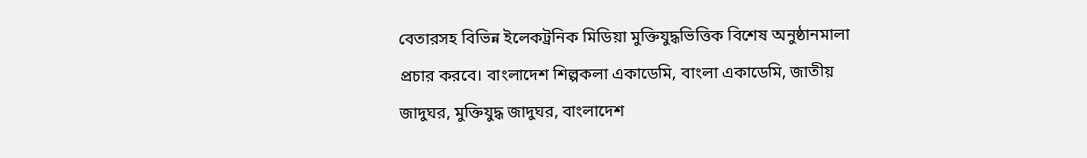বেতারসহ বিভিন্ন ইলেকট্রনিক মিডিয়া মুক্তিযুদ্ধভিত্তিক বিশেষ অনুষ্ঠানমালা প্রচার করবে। বাংলাদেশ শিল্পকলা একাডেমি, বাংলা একাডেমি, জাতীয় জাদুঘর, মুক্তিযুদ্ধ জাদুঘর, বাংলাদেশ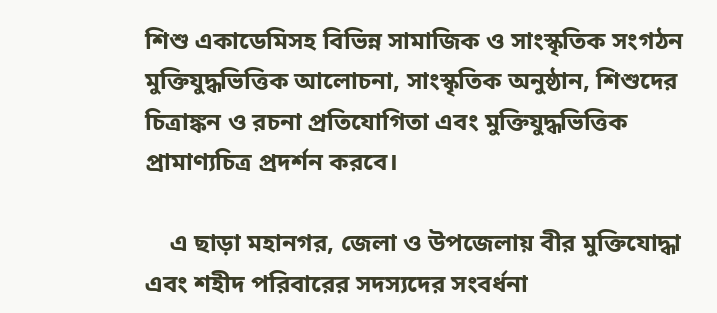শিশু একাডেমিসহ বিভিন্ন সামাজিক ও সাংস্কৃতিক সংগঠন মুক্তিযুদ্ধভিত্তিক আলোচনা, সাংস্কৃতিক অনুষ্ঠান, শিশুদের চিত্রাঙ্কন ও রচনা প্রতিযোগিতা এবং মুক্তিযুদ্ধভিত্তিক প্রামাণ্যচিত্র প্রদর্শন করবে।

    এ ছাড়া মহানগর, জেলা ও উপজেলায় বীর মুক্তিযোদ্ধা এবং শহীদ পরিবারের সদস্যদের সংবর্ধনা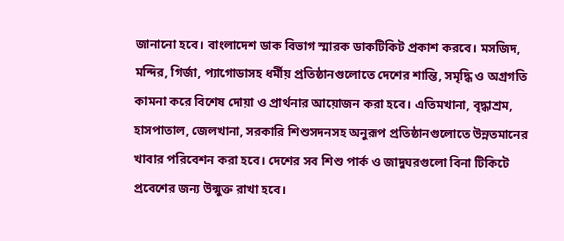জানানো হবে। বাংলাদেশ ডাক বিভাগ স্মারক ডাকটিকিট প্রকাশ করবে। মসজিদ, মন্দির, গির্জা, প্যাগোডাসহ ধর্মীয় প্রতিষ্ঠানগুলোতে দেশের শান্তি, সমৃদ্ধি ও অগ্রগতি কামনা করে বিশেষ দোয়া ও প্রার্থনার আয়োজন করা হবে। এতিমখানা, বৃদ্ধাশ্রম, হাসপাতাল, জেলখানা, সরকারি শিশুসদনসহ অনুরূপ প্রতিষ্ঠানগুলোতে উন্নতমানের খাবার পরিবেশন করা হবে। দেশের সব শিশু পার্ক ও জাদুঘরগুলো বিনা টিকিটে প্রবেশের জন্য উন্মুক্ত রাখা হবে।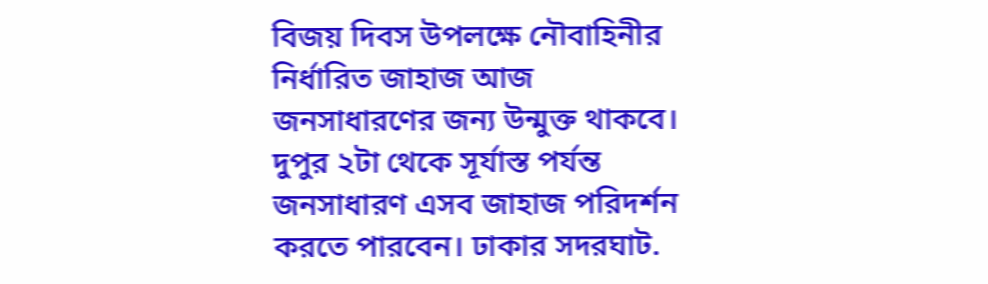বিজয় দিবস উপলক্ষে নৌবাহিনীর নির্ধারিত জাহাজ আজ জনসাধারণের জন্য উন্মুক্ত থাকবে। দুপুর ২টা থেকে সূর্যাস্ত পর্যন্ত জনসাধারণ এসব জাহাজ পরিদর্শন করতে পারবেন। ঢাকার সদরঘাট.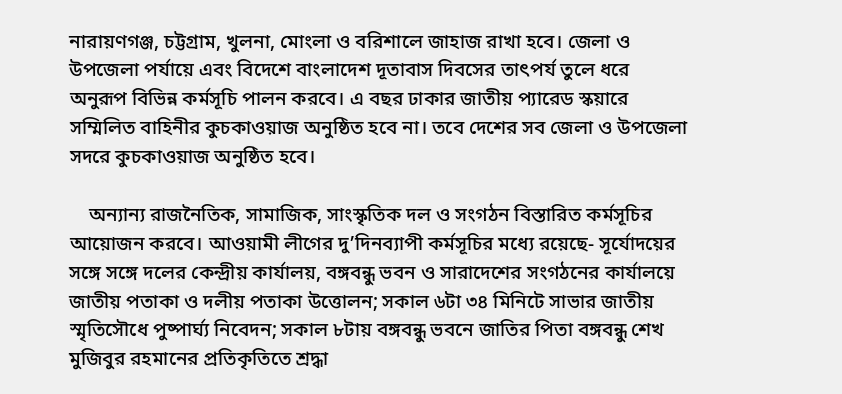নারায়ণগঞ্জ, চট্টগ্রাম, খুলনা, মোংলা ও বরিশালে জাহাজ রাখা হবে। জেলা ও উপজেলা পর্যায়ে এবং বিদেশে বাংলাদেশ দূতাবাস দিবসের তাৎপর্য তুলে ধরে অনুরূপ বিভিন্ন কর্মসূচি পালন করবে। এ বছর ঢাকার জাতীয় প্যারেড স্কয়ারে সম্মিলিত বাহিনীর কুচকাওয়াজ অনুষ্ঠিত হবে না। তবে দেশের সব জেলা ও উপজেলা সদরে কুচকাওয়াজ অনুষ্ঠিত হবে।

    অন্যান্য রাজনৈতিক, সামাজিক, সাংস্কৃতিক দল ও সংগঠন বিস্তারিত কর্মসূচির আয়োজন করবে। আওয়ামী লীগের দু’দিনব্যাপী কর্মসূচির মধ্যে রয়েছে- সূর্যোদয়ের সঙ্গে সঙ্গে দলের কেন্দ্রীয় কার্যালয়, বঙ্গবন্ধু ভবন ও সারাদেশের সংগঠনের কার্যালয়ে জাতীয় পতাকা ও দলীয় পতাকা উত্তোলন; সকাল ৬টা ৩৪ মিনিটে সাভার জাতীয় স্মৃতিসৌধে পুষ্পার্ঘ্য নিবেদন; সকাল ৮টায় বঙ্গবন্ধু ভবনে জাতির পিতা বঙ্গবন্ধু শেখ মুজিবুর রহমানের প্রতিকৃতিতে শ্রদ্ধা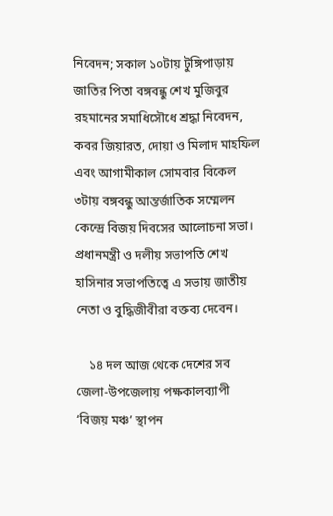নিবেদন; সকাল ১০টায় টুঙ্গিপাড়ায় জাতির পিতা বঙ্গবন্ধু শেখ মুজিবুর রহমানের সমাধিসৌধে শ্রদ্ধা নিবেদন, কবর জিয়ারত, দোয়া ও মিলাদ মাহফিল এবং আগামীকাল সোমবার বিকেল ৩টায় বঙ্গবন্ধু আন্তর্জাতিক সম্মেলন কেন্দ্রে বিজয় দিবসের আলোচনা সভা। প্রধানমন্ত্রী ও দলীয় সভাপতি শেখ হাসিনার সভাপতিত্বে এ সভায় জাতীয় নেতা ও বুদ্ধিজীবীরা বক্তব্য দেবেন।

    ১৪ দল আজ থেকে দেশের সব জেলা-উপজেলায় পক্ষকালব্যাপী ‘বিজয় মঞ্চ’ স্থাপন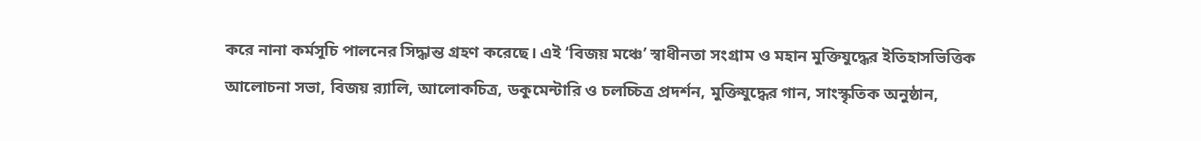করে নানা কর্মসূচি পালনের সিদ্ধান্ত গ্রহণ করেছে। এই ‘বিজয় মঞ্চে’ স্বাধীনতা সংগ্রাম ও মহান মুক্তিযুদ্ধের ইতিহাসভিত্তিক আলোচনা সভা, বিজয় র‌্যালি, আলোকচিত্র, ডকুমেন্টারি ও চলচ্চিত্র প্রদর্শন, মুক্তিযুদ্ধের গান, সাংস্কৃতিক অনুষ্ঠান,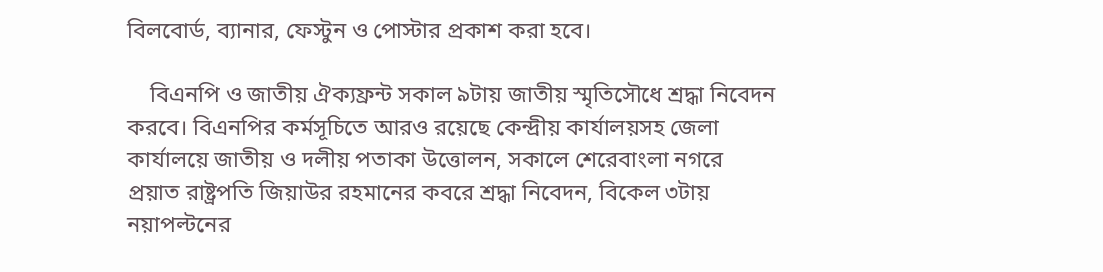বিলবোর্ড, ব্যানার, ফেস্টুন ও পোস্টার প্রকাশ করা হবে।

    বিএনপি ও জাতীয় ঐক্যফ্রন্ট সকাল ৯টায় জাতীয় স্মৃতিসৌধে শ্রদ্ধা নিবেদন করবে। বিএনপির কর্মসূচিতে আরও রয়েছে কেন্দ্রীয় কার্যালয়সহ জেলা কার্যালয়ে জাতীয় ও দলীয় পতাকা উত্তোলন, সকালে শেরেবাংলা নগরে প্রয়াত রাষ্ট্রপতি জিয়াউর রহমানের কবরে শ্রদ্ধা নিবেদন, বিকেল ৩টায় নয়াপল্টনের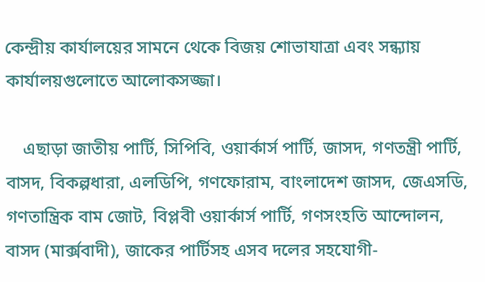কেন্দ্রীয় কার্যালয়ের সামনে থেকে বিজয় শোভাযাত্রা এবং সন্ধ্যায় কার্যালয়গুলোতে আলোকসজ্জা।

    এছাড়া জাতীয় পার্টি, সিপিবি, ওয়ার্কার্স পার্টি, জাসদ, গণতন্ত্রী পার্টি, বাসদ, বিকল্পধারা, এলডিপি, গণফোরাম, বাংলাদেশ জাসদ, জেএসডি, গণতান্ত্রিক বাম জোট, বিপ্লবী ওয়ার্কার্স পার্টি, গণসংহতি আন্দোলন, বাসদ (মার্ক্সবাদী), জাকের পার্টিসহ এসব দলের সহযোগী-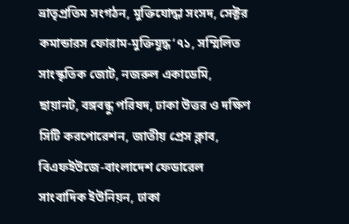ভ্রাতৃপ্রতিম সংগঠন, মুক্তিযোদ্ধা সংসদ, সেক্টর কমান্ডারস ফোরাম-মুক্তিযুদ্ধ ‘৭১, সম্মিলিত সাংস্কৃতিক জোট, নজরুল একাডেমি, ছায়ানট, বঙ্গবন্ধু পরিষদ, ঢাকা উত্তর ও দক্ষিণ সিটি করপোরেশন, জাতীয় প্রেস ক্লাব, বিএফইউজে-বাংলাদেশ ফেডারেল সাংবাদিক ইউনিয়ন, ঢাকা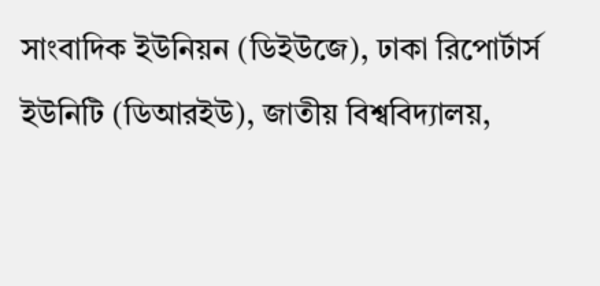সাংবাদিক ইউনিয়ন (ডিইউজে), ঢাকা রিপোর্টার্স ইউনিটি (ডিআরইউ), জাতীয় বিশ্ববিদ্যালয়,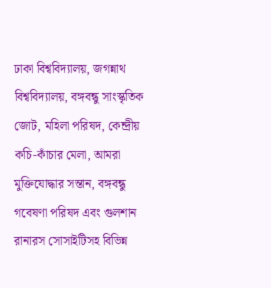ঢাকা বিশ্ববিদ্যালয়, জগন্নাথ বিশ্ববিদ্যালয়, বঙ্গবন্ধু সাংস্কৃতিক জোট, মহিলা পরিষদ, কেন্দ্রীয় কচি-কাঁচার মেলা, আমরা মুক্তিযোদ্ধার সন্তান, বঙ্গবন্ধু গবেষণা পরিষদ এবং গুলশান রানারস সোসাইটিসহ বিভিন্ন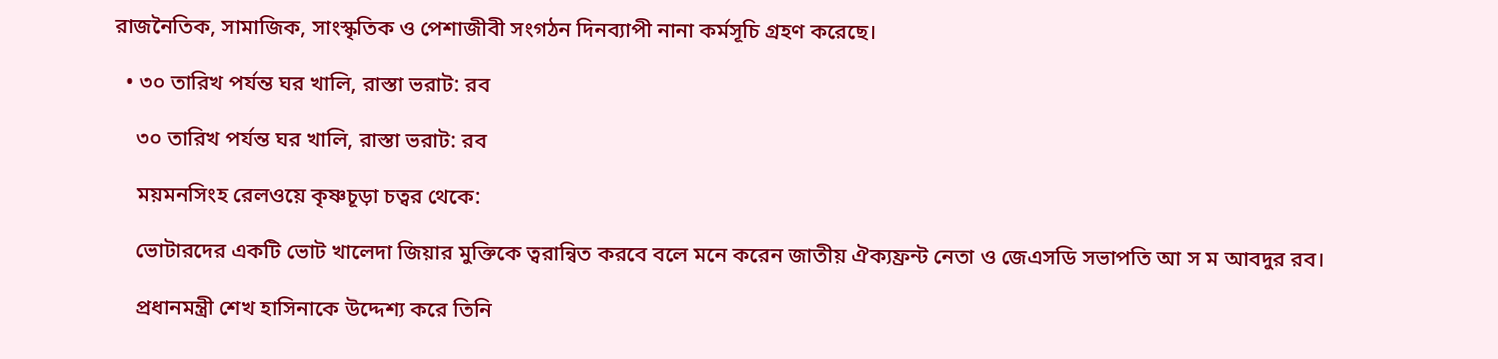রাজনৈতিক, সামাজিক, সাংস্কৃতিক ও পেশাজীবী সংগঠন দিনব্যাপী নানা কর্মসূচি গ্রহণ করেছে।

  • ৩০ তারিখ পর্যন্ত ঘর খালি, রাস্তা ভরাট: রব

    ৩০ তারিখ পর্যন্ত ঘর খালি, রাস্তা ভরাট: রব

    ময়মনসিংহ রেলওয়ে কৃষ্ণচূড়া চত্বর থেকে:

    ভোটারদের একটি ভোট খালেদা জিয়ার মুক্তিকে ত্বরান্বিত করবে বলে মনে করেন জাতীয় ঐক্যফ্রন্ট নেতা ও জেএসডি সভাপতি আ স ম আবদুর রব।

    প্রধানমন্ত্রী শেখ হাসিনাকে উদ্দেশ্য করে তিনি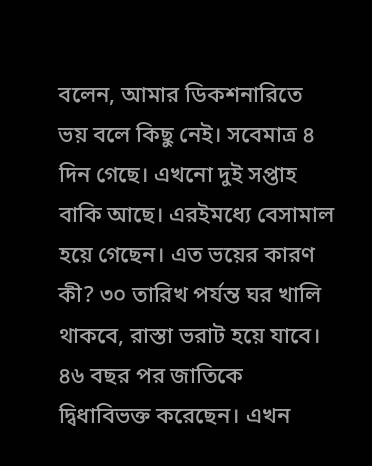বলেন, আমার ডিকশনারিতে ভয় বলে কিছু নেই। সবেমাত্র ৪ দিন গেছে। এখনো দুই সপ্তাহ বাকি আছে। এরইমধ্যে বেসামাল হয়ে গেছেন। এত ভয়ের কারণ কী? ৩০ তারিখ পর্যন্ত ঘর খালি থাকবে, রাস্তা ভরাট হয়ে যাবে। ৪৬ বছর পর জাতিকে দ্বিধাবিভক্ত করেছেন। এখন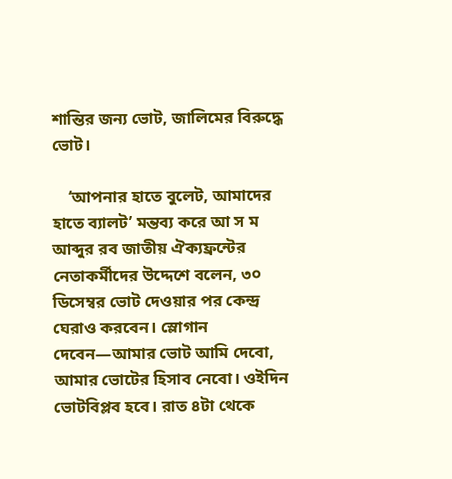শান্তির জন্য ভোট, জালিমের বিরুদ্ধে ভোট।

    ‘আপনার হাতে বুলেট, আমাদের হাতে ব্যালট’ মন্তব্য করে আ স ম আব্দুর রব জাতীয় ঐক্যফ্রন্টের নেতাকর্মীদের উদ্দেশে বলেন, ৩০ ডিসেম্বর ভোট দেওয়ার পর কেন্দ্র ঘেরাও করবেন। স্লোগান দেবেন—আমার ভোট আমি দেবো, আমার ভোটের হিসাব নেবো। ওইদিন ভোটবিপ্লব হবে। রাত ৪টা থেকে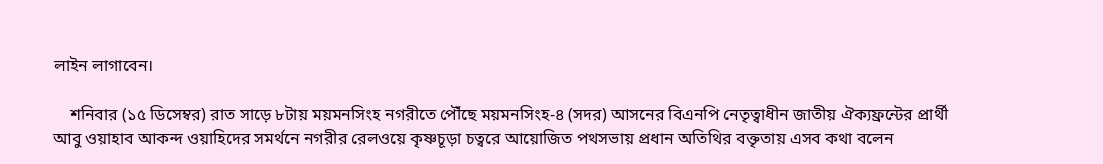লাইন লাগাবেন।

    শনিবার (১৫ ডিসেম্বর) রাত সাড়ে ৮টায় ময়মনসিংহ নগরীতে পৌঁছে ময়মনসিংহ-৪ (সদর) আসনের বিএনপি নেতৃত্বাধীন জাতীয় ঐক্যফ্রন্টের প্রার্থী আবু ওয়াহাব আকন্দ ওয়াহিদের সমর্থনে নগরীর রেলওয়ে কৃষ্ণচূড়া চত্বরে আয়োজিত পথসভায় প্রধান অতিথির বক্তৃতায় এসব কথা বলেন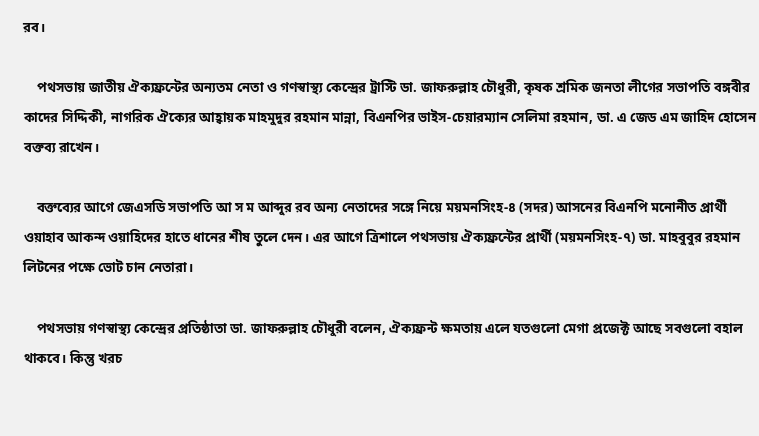রব।

    পথসভায় জাতীয় ঐক্যফ্রন্টের অন্যতম নেতা ও গণস্বাস্থ্য কেন্দ্রের ট্রাস্টি ডা. জাফরুল্লাহ চৌধুরী, কৃষক শ্রমিক জনতা লীগের সভাপতি বঙ্গবীর কাদের সিদ্দিকী, নাগরিক ঐক্যের আহ্বায়ক মাহমুদুর রহমান মান্না, বিএনপির ভাইস-চেয়ারম্যান সেলিমা রহমান, ডা. এ জেড এম জাহিদ হোসেন বক্তব্য রাখেন।

    বক্তব্যের আগে জেএসডি সভাপতি আ স ম আব্দুর রব অন্য নেতাদের সঙ্গে নিয়ে ময়মনসিংহ-৪ (সদর) আসনের বিএনপি মনোনীত প্রার্থী ওয়াহাব আকন্দ ওয়াহিদের হাতে ধানের শীষ তুলে দেন। এর আগে ত্রিশালে পথসভায় ঐক্যফ্রন্টের প্রার্থী (ময়মনসিংহ-৭) ডা. মাহবুবুর রহমান লিটনের পক্ষে ভোট চান নেতারা।

    পথসভায় গণস্বাস্থ্য কেন্দ্রের প্রতিষ্ঠাতা ডা. জাফরুল্লাহ চৌধুরী বলেন, ঐক্যফ্রন্ট ক্ষমতায় এলে যতগুলো মেগা প্রজেক্ট আছে সবগুলো বহাল থাকবে। কিন্তু খরচ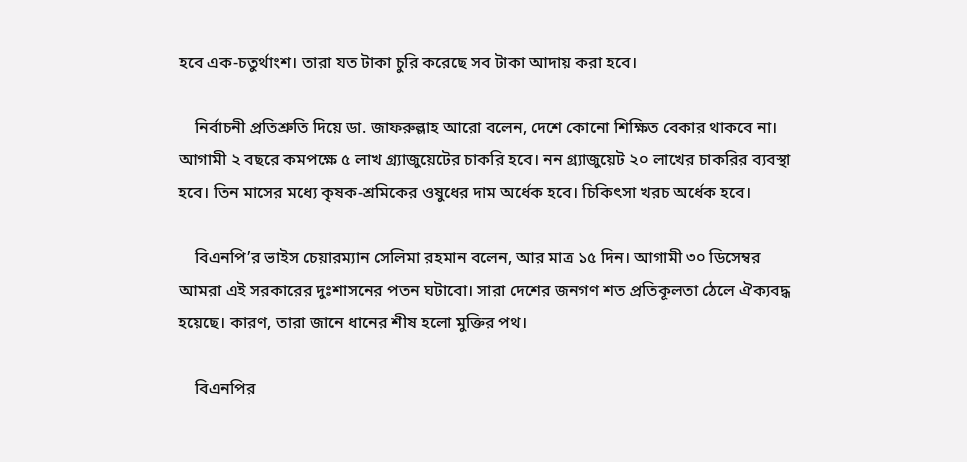হবে এক-চতুর্থাংশ। তারা যত টাকা চুরি করেছে সব টাকা আদায় করা হবে।

    নির্বাচনী প্রতিশ্রুতি দিয়ে ডা. জাফরুল্লাহ আরো বলেন, দেশে কোনো শিক্ষিত বেকার থাকবে না। আগামী ২ বছরে কমপক্ষে ৫ লাখ গ্র্যাজুয়েটের চাকরি হবে। নন গ্র্যাজুয়েট ২০ লাখের চাকরির ব্যবস্থা হবে। তিন মাসের মধ্যে কৃষক-শ্রমিকের ওষুধের দাম অর্ধেক হবে। চিকিৎসা খরচ অর্ধেক হবে।

    বিএনপি’র ভাইস চেয়ারম্যান সেলিমা রহমান বলেন, আর মাত্র ১৫ দিন। আগামী ৩০ ডিসেম্বর আমরা এই সরকারের দুঃশাসনের পতন ঘটাবো। সারা দেশের জনগণ শত প্রতিকূলতা ঠেলে ঐক্যবদ্ধ হয়েছে। কারণ, তারা জানে ধানের শীষ হলো মুক্তির পথ।

    বিএনপির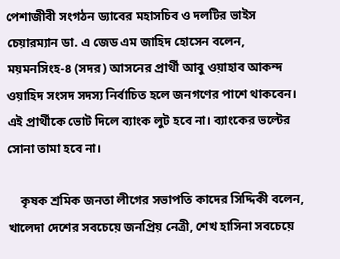পেশাজীবী সংগঠন ড্যাবের মহাসচিব ও দলটির ভাইস চেয়ারম্যান ডা. এ জেড এম জাহিদ হোসেন বলেন, ময়মনসিংহ-৪ (সদর) আসনের প্রার্থী আবু ওয়াহাব আকন্দ ওয়াহিদ সংসদ সদস্য নির্বাচিত হলে জনগণের পাশে থাকবেন। এই প্রার্থীকে ভোট দিলে ব্যাংক লুট হবে না। ব্যাংকের ভল্টের সোনা তামা হবে না।

    কৃষক শ্রমিক জনতা লীগের সভাপতি কাদের সিদ্দিকী বলেন, খালেদা দেশের সবচেয়ে জনপ্রিয় নেত্রী, শেখ হাসিনা সবচেয়ে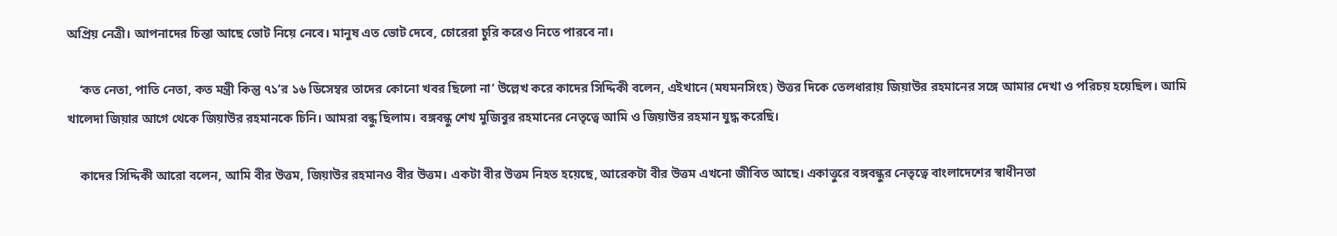অপ্রিয় নেত্রী। আপনাদের চিন্তা আছে ভোট নিয়ে নেবে। মানুষ এত ভোট দেবে, চোরেরা চুরি করেও নিতে পারবে না।

    ‘কত নেতা, পাতি নেতা, কত মন্ত্রী কিন্তু ৭১’র ১৬ ডিসেম্বর তাদের কোনো খবর ছিলো না’ উল্লেখ করে কাদের সিদ্দিকী বলেন, এইখানে (মযমনসিংহ) উত্তর দিকে তেলধারায় জিয়াউর রহমানের সঙ্গে আমার দেখা ও পরিচয় হয়েছিল। আমি খালেদা জিয়ার আগে থেকে জিয়াউর রহমানকে চিনি। আমরা বন্ধু ছিলাম। বঙ্গবন্ধু শেখ মুজিবুর রহমানের নেতৃত্বে আমি ও জিয়াউর রহমান যুদ্ধ করেছি।

    কাদের সিদ্দিকী আরো বলেন, আমি বীর উত্তম, জিয়াউর রহমানও বীর উত্তম। একটা বীর উত্তম নিহত হয়েছে, আরেকটা বীর উত্তম এখনো জীবিত আছে। একাত্তুরে বঙ্গবন্ধুর নেতৃত্বে বাংলাদেশের স্বাধীনতা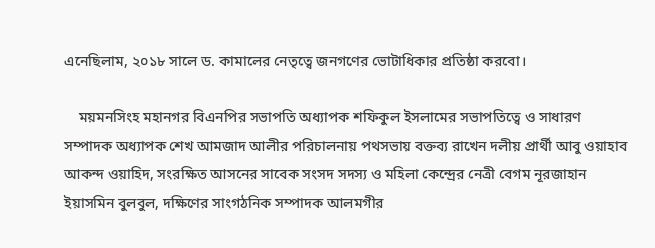এনেছিলাম, ২০১৮ সালে ড. কামালের নেতৃত্বে জনগণের ভোটাধিকার প্রতিষ্ঠা করবো।

    ময়মনসিংহ মহানগর বিএনপির সভাপতি অধ্যাপক শফিকুল ইসলামের সভাপতিত্বে ও সাধারণ সম্পাদক অধ্যাপক শেখ আমজাদ আলীর পরিচালনায় পথসভায় বক্তব্য রাখেন দলীয় প্রার্থী আবু ওয়াহাব আকন্দ ওয়াহিদ, সংরক্ষিত আসনের সাবেক সংসদ সদস্য ও মহিলা কেন্দ্রের নেত্রী বেগম নূরজাহান ইয়াসমিন বুলবুল, দক্ষিণের সাংগঠনিক সম্পাদক আলমগীর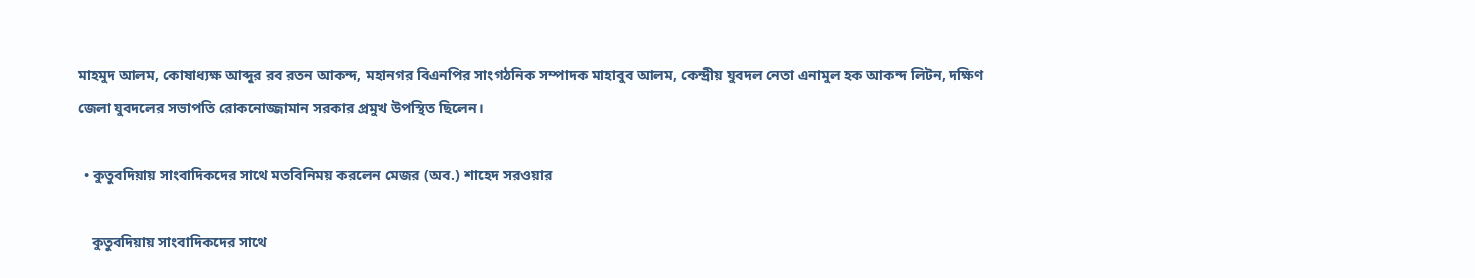মাহমুদ আলম, কোষাধ্যক্ষ আব্দুর রব রতন আকন্দ, মহানগর বিএনপির সাংগঠনিক সম্পাদক মাহাবুব আলম, কেন্দ্রীয় যুবদল নেতা এনামুল হক আকন্দ লিটন, দক্ষিণ জেলা যুবদলের সভাপতি রোকনোজ্জামান সরকার প্রমুখ উপস্থিত ছিলেন।

  • কুতুবদিয়ায় সাংবাদিকদের সাথে মতবিনিময় করলেন মেজর (অব.) শাহেদ সরওয়ার

    কুতুবদিয়ায় সাংবাদিকদের সাথে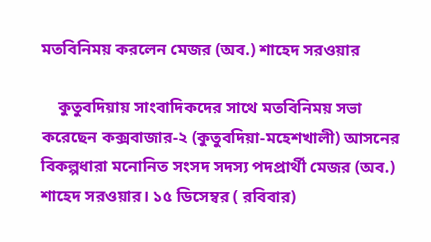মতবিনিময় করলেন মেজর (অব.) শাহেদ সরওয়ার

    কুতুবদিয়ায় সাংবাদিকদের সাথে মতবিনিময় সভা করেছেন কক্সবাজার-২ (কুতুবদিয়া-মহেশখালী) আসনের বিকল্পধারা মনোনিত সংসদ সদস্য পদপ্রার্থী মেজর (অব.) শাহেদ সরওয়ার। ১৫ ডিসেম্বর ( রবিবার)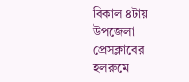বিকাল ৪টায় উপজেলা প্রেসক্লাবের হলরুমে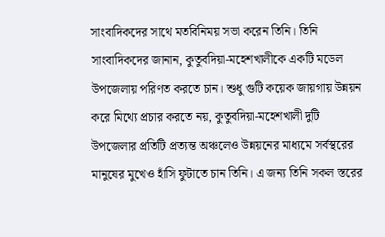সাংবাদিকদের সাথে মতবিনিময় সভা করেন তিনি। তিনি সাংবাদিকদের জানান, কুতুবদিয়া-মহেশখালীকে একটি মডেল উপজেলায় পরিণত করতে চান। শুধু গুটি কয়েক জায়গায় উন্নয়ন করে মিথ্যে প্রচার করতে নয়, কুতুবদিয়া-মহেশখালী দুটি উপজেলার প্রতিটি প্রত্যন্ত অঞ্চলেও উন্নয়নের মাধ্যমে সর্বস্থরের মানুষের মুখেও হাঁসি ফুটাতে চান তিনি। এ জন্য তিনি সকল স্তরের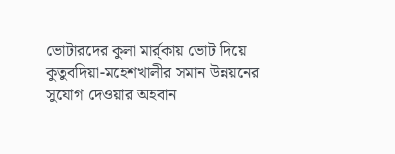ভোটারদের কুলা মার্র্কায় ভোট দিয়ে কুতুবদিয়া-মহেশখালীর সমান উন্নয়নের সুযোগ দেওয়ার অহবান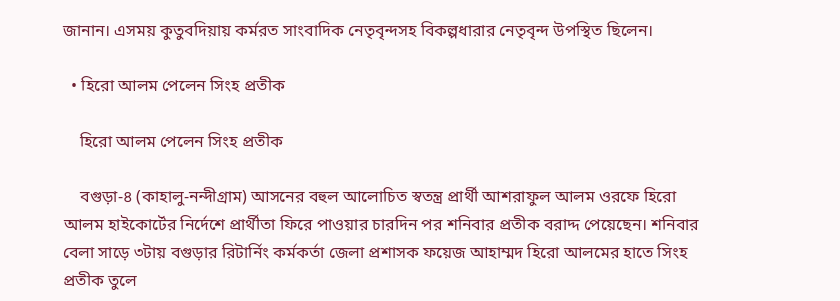জানান। এসময় কুতুবদিয়ায় কর্মরত সাংবাদিক নেতৃবৃন্দসহ বিকল্পধারার নেতৃবৃন্দ উপস্থিত ছিলেন।

  • হিরো আলম পেলেন সিংহ প্রতীক

    হিরো আলম পেলেন সিংহ প্রতীক

    বগুড়া-৪ (কাহালু-নন্দীগ্রাম) আসনের বহুল আলোচিত স্বতন্ত্র প্রার্থী আশরাফুল আলম ওরফে হিরো আলম হাইকোর্টের নির্দেশে প্রার্থীতা ফিরে পাওয়ার চারদিন পর শনিবার প্রতীক বরাদ্দ পেয়েছেন। শনিবার বেলা সাড়ে ৩টায় বগুড়ার রিটার্নিং কর্মকর্তা জেলা প্রশাসক ফয়েজ আহাম্মদ হিরো আলমের হাতে সিংহ প্রতীক তুলে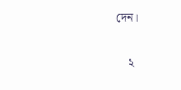দেন।

    ২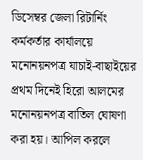ডিসেম্বর জেলা রিটার্নিং কর্মকর্তার কার্যালয়ে মনোনয়নপত্র যাচাই-বাছাইয়ের প্রথম দিনেই হিরো আলমের মনোনয়নপত্র বাতিল ঘোষণা করা হয়। আপিল করলে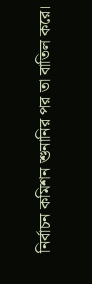নির্বাচন কমিশন শুনানির পর তা বাতিল করে।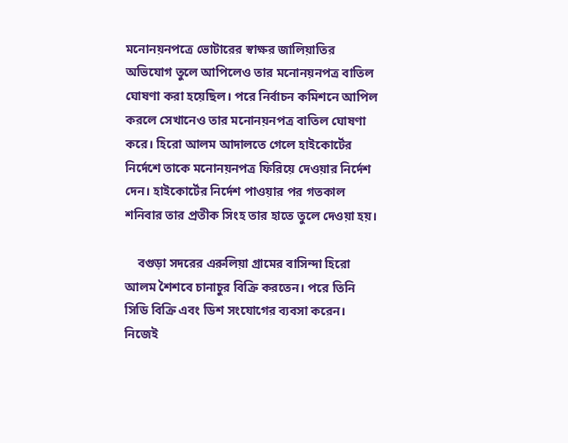মনোনয়নপত্রে ভোটারের স্বাক্ষর জালিয়াতির অভিযোগ তুলে আপিলেও তার মনোনয়নপত্র বাতিল ঘোষণা করা হয়েছিল। পরে নির্বাচন কমিশনে আপিল করলে সেখানেও তার মনোনয়নপত্র বাতিল ঘোষণা করে। হিরো আলম আদালতে গেলে হাইকোর্টের নির্দেশে তাকে মনোনয়নপত্র ফিরিয়ে দেওয়ার নির্দেশ দেন। হাইকোর্টের নির্দেশ পাওয়ার পর গতকাল শনিবার তার প্রতীক সিংহ তার হাতে তুলে দেওয়া হয়।

    বগুড়া সদরের এরুলিয়া গ্রামের বাসিন্দা হিরো আলম শৈশবে চানাচুর বিক্রি করতেন। পরে তিনি সিডি বিক্রি এবং ডিশ সংযোগের ব্যবসা করেন। নিজেই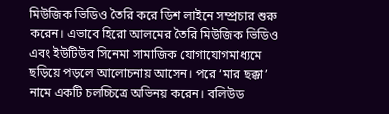মিউজিক ভিডিও তৈরি করে ডিশ লাইনে সম্প্রচার শুরু করেন। এভাবে হিরো আলমের তৈরি মিউজিক ভিডিও এবং ইউটিউব সিনেমা সামাজিক যোগাযোগমাধ্যমে ছড়িয়ে পড়লে আলোচনায় আসেন। পরে ‘মার ছক্কা’ নামে একটি চলচ্চিত্রে অভিনয় করেন। বলিউড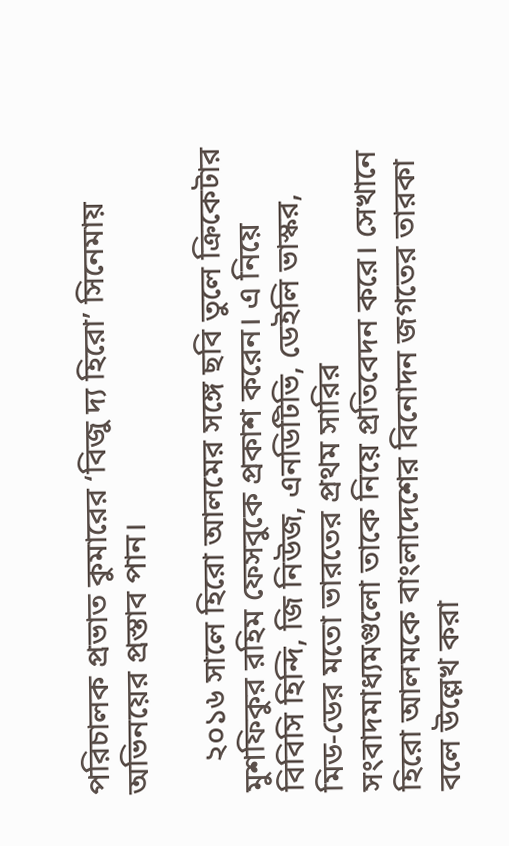পরিচালক প্রভাত কুমারের ‘বিজু দ্য হিরো’ সিনেমায় অভিনয়ের প্রস্তাব পান।

    ২০১৬ সালে হিরো আলমের সঙ্গে ছবি তুলে ক্রিকেটার মুশফিকুর রহিম ফেসবুকে প্রকাশ করেন। এ নিয়ে বিবিসি হিন্দি, জি নিউজ, এনডিটিভি, ডেইলি ভাস্কর, মিড-ডের মতো ভারতের প্রথম সারির সংবাদমাধ্যমগুলো তাকে নিয়ে প্রতিবেদন করে। সেখানে হিরো আলমকে বাংলাদেশের বিনোদন জগতের তারকা বলে উল্লেখ করা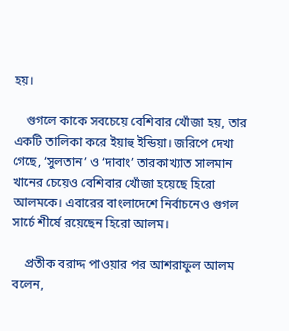হয়।

    গুগলে কাকে সবচেয়ে বেশিবার খোঁজা হয়, তার একটি তালিকা করে ইয়াহু ইন্ডিয়া। জরিপে দেখা গেছে, ‘সুলতান’ ও ‘দাবাং’ তারকাখ্যাত সালমান খানের চেয়েও বেশিবার খোঁজা হয়েছে হিরো আলমকে। এবারের বাংলাদেশে নির্বাচনেও গুগল সার্চে শীর্ষে রয়েছেন হিরো আলম।

    প্রতীক বরাদ্দ পাওয়ার পর আশরাফুল আলম বলেন,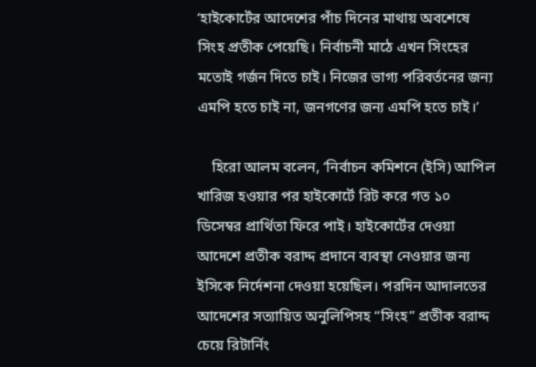‘হাইকোর্টের আদেশের পাঁচ দিনের মাথায় অবশেষে সিংহ প্রতীক পেয়েছি। নির্বাচনী মাঠে এখন সিংহের মতোই গর্জন দিতে চাই। নিজের ভাগ্য পরিবর্তনের জন্য এমপি হতে চাই না, জনগণের জন্য এমপি হতে চাই।’

    হিরো আলম বলেন, ‘নির্বাচন কমিশনে (ইসি) আপিল খারিজ হওয়ার পর হাইকোর্টে রিট করে গত ১০ ডিসেম্বর প্রার্থিতা ফিরে পাই। হাইকোর্টের দেওয়া আদেশে প্রতীক বরাদ্দ প্রদানে ব্যবস্থা নেওয়ার জন্য ইসিকে নির্দেশনা দেওয়া হয়েছিল। পরদিন আদালতের আদেশের সত্যায়িত অনুলিপিসহ ‌“সিংহ” প্রতীক বরাদ্দ চেয়ে রিটার্নিং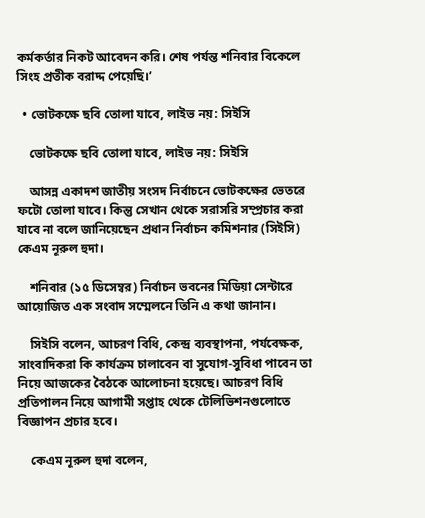কর্মকর্তার নিকট আবেদন করি। শেষ পর্যন্ত শনিবার বিকেলে সিংহ প্রতীক বরাদ্দ পেয়েছি।’

  • ভোটকক্ষে ছবি তোলা যাবে, লাইভ নয়: সিইসি

    ভোটকক্ষে ছবি তোলা যাবে, লাইভ নয়: সিইসি

    আসন্ন একাদশ জাতীয় সংসদ নির্বাচনে ভোটকক্ষের ভেতরে ফটো তোলা যাবে। কিন্তু সেখান থেকে সরাসরি সম্প্রচার করা যাবে না বলে জানিয়েছেন প্রধান নির্বাচন কমিশনার (সিইসি) কেএম নূরুল হুদা।

    শনিবার (১৫ ডিসেম্বর) নির্বাচন ভবনের মিডিয়া সেন্টারে আয়োজিত এক সংবাদ সম্মেলনে তিনি এ কথা জানান।

    সিইসি বলেন, আচরণ বিধি, কেন্দ্র ব্যবস্থাপনা, পর্যবেক্ষক, সাংবাদিকরা কি কার্যক্রম চালাবেন বা সুযোগ-সুবিধা পাবেন তা নিয়ে আজকের বৈঠকে আলোচনা হয়েছে। আচরণ বিধি প্রতিপালন নিয়ে আগামী সপ্তাহ থেকে টেলিভিশনগুলোতে বিজ্ঞাপন প্রচার হবে।

    কেএম নূরুল হুদা বলেন,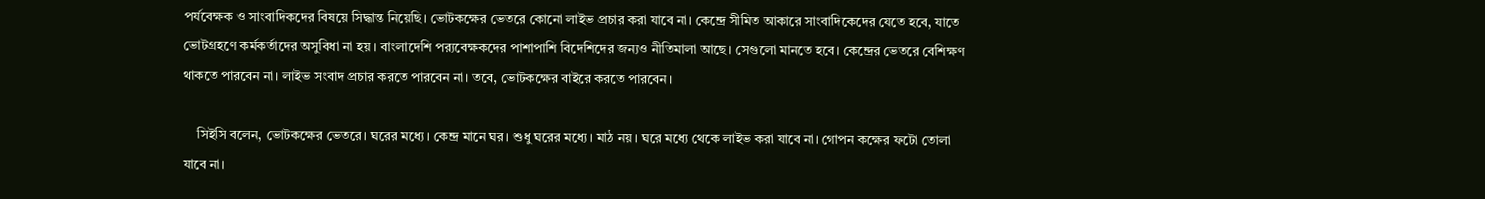পর্যবেক্ষক ও সাংবাদিকদের বিষয়ে সিদ্ধান্ত নিয়েছি। ভোটকক্ষের ভেতরে কোনো লাইভ প্রচার করা যাবে না। কেন্দ্রে সীমিত আকারে সাংবাদিকেদের যেতে হবে, যাতে ভোটগ্রহণে কর্মকর্তাদের অসুবিধা না হয়। বাংলাদেশি পর‌্যবেক্ষকদের পাশাপাশি বিদেশিদের জন্যও নীতিমালা আছে। সেগুলো মানতে হবে। কেন্দ্রের ভেতরে বেশিক্ষণ থাকতে পারবেন না। লাইভ সংবাদ প্রচার করতে পারবেন না। তবে, ভোটকক্ষের বাইরে করতে পারবেন।

    সিইসি বলেন, ভোটকক্ষের ভেতরে। ঘরের মধ্যে। কেন্দ্র মানে ঘর। শুধু ঘরের মধ্যে। মাঠ নয়। ঘরে মধ্যে থেকে লাইভ করা যাবে না। গোপন কক্ষের ফটো তোলা যাবে না।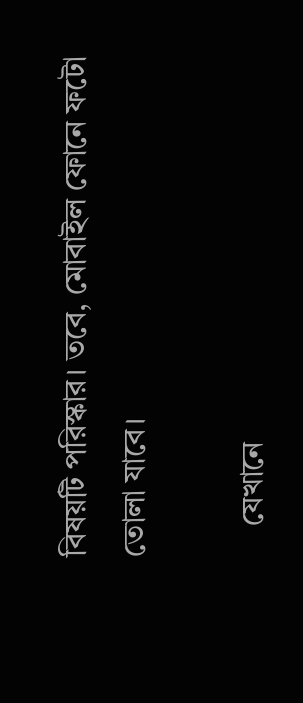বিষয়টি পরিস্কার। তবে, মোবাইল ফোনে ফটো তোলা যাবে।

    যেখানে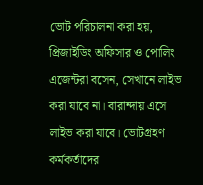ভোট পরিচালনা করা হয়, প্রিজাইডিং অফিসার ও পোলিং এজেন্টরা বসেন, সেখানে লাইভ করা যাবে না। বারান্দায় এসে লাইভ করা যাবে। ভোটগ্রহণ কর্মকর্তাদের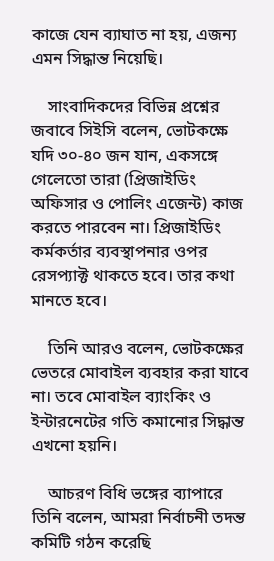কাজে যেন ব্যাঘাত না হয়, এজন্য এমন সিদ্ধান্ত নিয়েছি।

    সাংবাদিকদের বিভিন্ন প্রশ্নের জবাবে সিইসি বলেন, ভোটকক্ষে যদি ৩০-৪০ জন যান, একসঙ্গে গেলেতো তারা (প্রিজাইডিং অফিসার ও পোলিং এজেন্ট) কাজ করতে পারবেন না। প্রিজাইডিং কর্মকর্তার ব্যবস্থাপনার ওপর রেসপ্যাক্ট থাকতে হবে। তার কথা মানতে হবে।

    তিনি আরও বলেন, ভোটকক্ষের ভেতরে মোবাইল ব্যবহার করা যাবে না। তবে মোবাইল ব্যাংকিং ও ইন্টারনেটের গতি কমানোর সিদ্ধান্ত এখনো হয়নি।

    আচরণ বিধি ভঙ্গের ব্যাপারে তিনি বলেন, আমরা নির্বাচনী তদন্ত কমিটি গঠন করেছি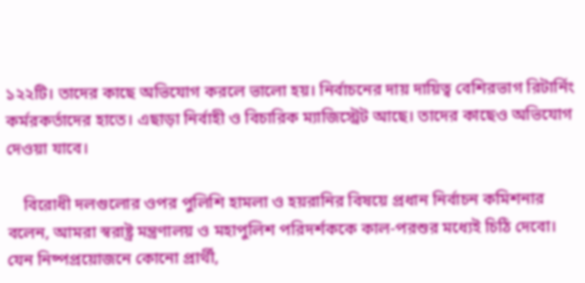১২২টি। তাদের কাছে অভিযোগ করলে ভালো হয়। নির্বাচনের দায় দায়িত্ব বেশিরভাগ রিটার্নিং কর্মরকর্তাদের হাতে। এছাড়া নির্বাহী ও বিচারিক ম্যাজিস্ট্রেট আছে। তাদের কাছেও অভিযোগ দেওয়া যাবে।

    বিরোধী দলগুলোর ওপর পুলিশি হামলা ও হয়রানির বিষয়ে প্রধান নির্বাচন কমিশনার বলেন, আমরা স্বরাষ্ট্র মন্ত্রণালয় ও মহাপুলিশ পরিদর্শককে কাল-পরশুর মধ্যেই চিঠি দেবো। যেন নিষ্পপ্রয়োজনে কোনো প্রার্থী,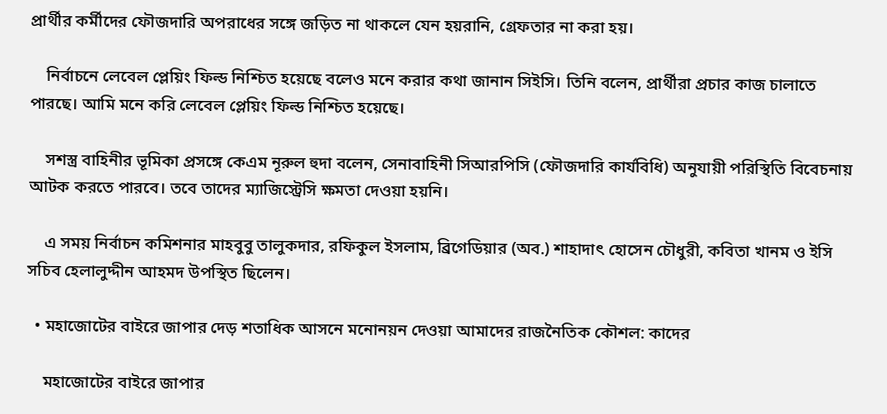প্রার্থীর কর্মীদের ফৌজদারি অপরাধের সঙ্গে জড়িত না থাকলে যেন হয়রানি, গ্রেফতার না করা হয়।

    নির্বাচনে লেবেল প্লেয়িং ফিল্ড নিশ্চিত হয়েছে বলেও মনে করার কথা জানান সিইসি। তিনি বলেন, প্রার্থীরা প্রচার কাজ চালাতে পারছে। আমি মনে করি লেবেল প্লেয়িং ফিল্ড নিশ্চিত হয়েছে।

    সশস্ত্র বাহিনীর ভূমিকা প্রসঙ্গে কেএম নূরুল হুদা বলেন, সেনাবাহিনী সিআরপিসি (ফৌজদারি কার্যবিধি) অনুযায়ী পরিস্থিতি বিবেচনায় আটক করতে পারবে। তবে তাদের ম্যাজিস্ট্রেসি ক্ষমতা দেওয়া হয়নি।

    এ সময় নির্বাচন কমিশনার মাহবুবু তালুকদার, রফিকুল ইসলাম, ব্রিগেডিয়ার (অব.) শাহাদাৎ হোসেন চৌধুরী, কবিতা খানম ও ইসি সচিব হেলালুদ্দীন আহমদ উপস্থিত ছিলেন।

  • মহাজোটের বাইরে জাপার দেড় শতাধিক আসনে মনোনয়ন দেওয়া আমাদের রাজনৈতিক কৌশল: কাদের

    মহাজোটের বাইরে জাপার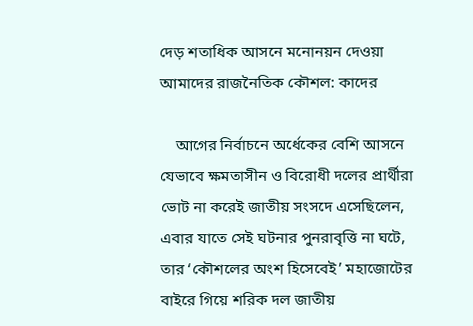দেড় শতাধিক আসনে মনোনয়ন দেওয়া আমাদের রাজনৈতিক কৌশল: কাদের

    আগের নির্বাচনে অর্ধেকের বেশি আসনে যেভাবে ক্ষমতাসীন ও বিরোধী দলের প্রার্থীরা ভোট না করেই জাতীয় সংসদে এসেছিলেন, এবার যাতে সেই ঘটনার পুনরাবৃত্তি না ঘটে, তার ‘কৌশলের অংশ হিসেবেই’ মহাজোটের বাইরে গিয়ে শরিক দল জাতীয়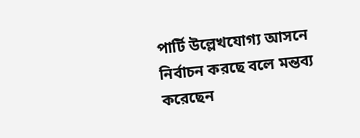পার্টি উল্লেখযোগ্য আসনে নির্বাচন করছে বলে মন্তব্য করেছেন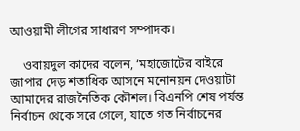আওয়ামী লীগের সাধারণ সম্পাদক।

    ওবায়দুল কাদের বলেন, ‘মহাজোটের বাইরে জাপার দেড় শতাধিক আসনে মনোনয়ন দেওয়াটা আমাদের রাজনৈতিক কৌশল। বিএনপি শেষ পর্যন্ত নির্বাচন থেকে সরে গেলে, যাতে গত নির্বাচনের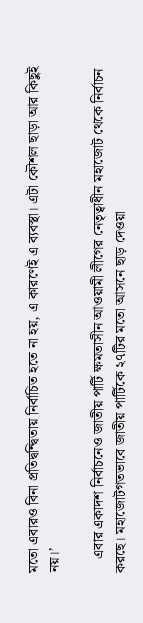মতো এবারও বিনা প্রতিদ্বন্দ্বিতায় নির্বাচিত হতে না হয়, এ কারণেই এ ব্যবস্থা। এটা কৌশল ছাড়া আর কিছুই নয়।’

    এবার একাদশ নির্বাচনেও জাতীয় পার্টি ক্ষমতাসীন আওয়ামী লীগের নেতৃত্বাধীন মহাজোট থেকে নির্বাচন করছে। মহাজোটগতভাবে জাতীয় পার্টিকে ২৭টির মতো আসনে ছাড় দেওয়া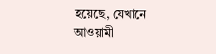হয়েছে, যেখানে আওয়ামী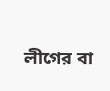লীগের বা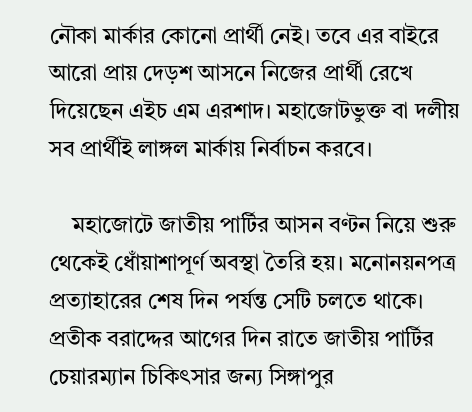নৌকা মার্কার কোনো প্রার্থী নেই। তবে এর বাইরে আরো প্রায় দেড়শ আসনে নিজের প্রার্থী রেখে দিয়েছেন এইচ এম এরশাদ। মহাজোটভুক্ত বা দলীয় সব প্রার্থীই লাঙ্গল মার্কায় নির্বাচন করবে।

    মহাজোটে জাতীয় পার্টির আসন বণ্টন নিয়ে শুরু থেকেই ধোঁয়াশাপূর্ণ অবস্থা তৈরি হয়। মনোনয়নপত্র প্রত্যাহারের শেষ দিন পর্যন্ত সেটি চলতে থাকে। প্রতীক বরাদ্দের আগের দিন রাতে জাতীয় পার্টির চেয়ারম্যান চিকিৎসার জন্য সিঙ্গাপুর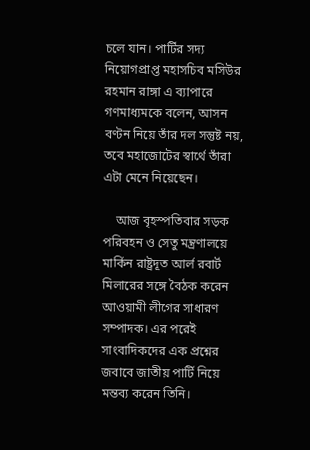চলে যান। পার্টির সদ্য নিয়োগপ্রাপ্ত মহাসচিব মসিউর রহমান রাঙ্গা এ ব্যাপারে গণমাধ্যমকে বলেন, আসন বণ্টন নিয়ে তাঁর দল সন্তুষ্ট নয়, তবে মহাজোটের স্বার্থে তাঁরা এটা মেনে নিয়েছেন।

    আজ বৃহস্পতিবার সড়ক পরিবহন ও সেতু মন্ত্রণালয়ে মার্কিন রাষ্ট্রদূত আর্ল রবার্ট মিলারের সঙ্গে বৈঠক করেন আওয়ামী লীগের সাধারণ সম্পাদক। এর পরেই সাংবাদিকদের এক প্রশ্নের জবাবে জাতীয় পার্টি নিয়ে মন্তব্য করেন তিনি।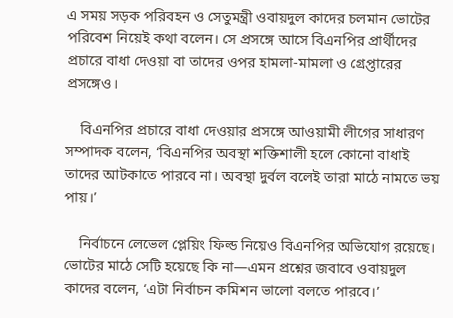এ সময় সড়ক পরিবহন ও সেতুমন্ত্রী ওবায়দুল কাদের চলমান ভোটের পরিবেশ নিয়েই কথা বলেন। সে প্রসঙ্গে আসে বিএনপির প্রার্থীদের প্রচারে বাধা দেওয়া বা তাদের ওপর হামলা-মামলা ও গ্রেপ্তারের প্রসঙ্গেও।

    বিএনপির প্রচারে বাধা দেওয়ার প্রসঙ্গে আওয়ামী লীগের সাধারণ সম্পাদক বলেন, ‘বিএনপির অবস্থা শক্তিশালী হলে কোনো বাধাই তাদের আটকাতে পারবে না। অবস্থা দুর্বল বলেই তারা মাঠে নামতে ভয় পায়।’

    নির্বাচনে লেভেল প্লেয়িং ফিল্ড নিয়েও বিএনপির অভিযোগ রয়েছে। ভোটের মাঠে সেটি হয়েছে কি না—এমন প্রশ্নের জবাবে ওবায়দুল কাদের বলেন, ‘এটা নির্বাচন কমিশন ভালো বলতে পারবে।’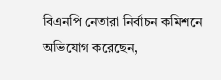বিএনপি নেতারা নির্বাচন কমিশনে অভিযোগ করেছেন,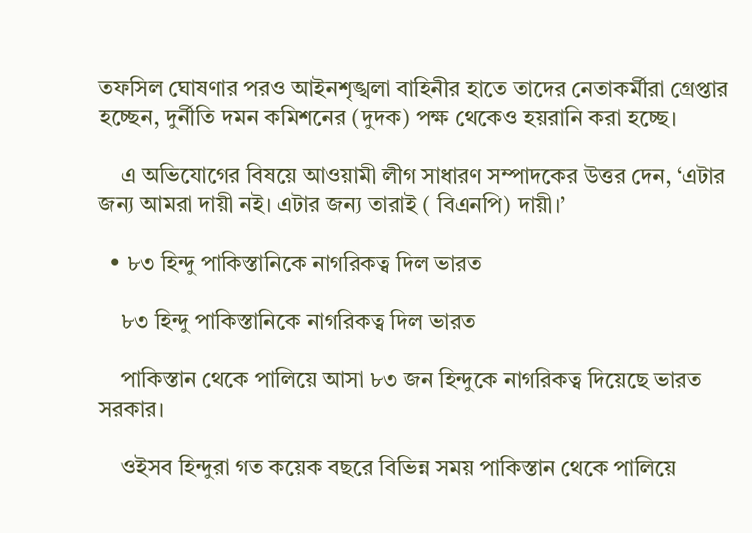তফসিল ঘোষণার পরও আইনশৃঙ্খলা বাহিনীর হাতে তাদের নেতাকর্মীরা গ্রেপ্তার হচ্ছেন, দুর্নীতি দমন কমিশনের (দুদক) পক্ষ থেকেও হয়রানি করা হচ্ছে।

    এ অভিযোগের বিষয়ে আওয়ামী লীগ সাধারণ সম্পাদকের উত্তর দেন, ‘এটার জন্য আমরা দায়ী নই। এটার জন্য তারাই ( বিএনপি) দায়ী।’

  • ৮৩ হিন্দু পাকিস্তানিকে নাগরিকত্ব দিল ভারত

    ৮৩ হিন্দু পাকিস্তানিকে নাগরিকত্ব দিল ভারত

    পাকিস্তান থেকে পালিয়ে আসা ৮৩ জন হিন্দুকে নাগরিকত্ব দিয়েছে ভারত সরকার।

    ওইসব হিন্দুরা গত কয়েক বছরে বিভিন্ন সময় পাকিস্তান থেকে পালিয়ে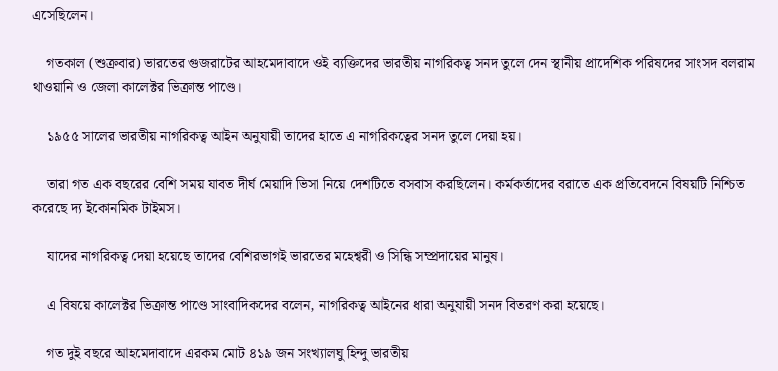এসেছিলেন।

    গতকাল (শুক্রবার) ভারতের গুজরাটের আহমেদাবাদে ওই ব্যক্তিদের ভারতীয় নাগরিকত্ব সনদ তুলে দেন স্থানীয় প্রাদেশিক পরিষদের সাংসদ বলরাম থাওয়ানি ও জেলা কালেক্টর ভিক্রান্ত পাণ্ডে।

    ১৯৫৫ সালের ভারতীয় নাগরিকত্ব আইন অনুযায়ী তাদের হাতে এ নাগরিকত্বের সনদ তুলে দেয়া হয়।

    তারা গত এক বছরের বেশি সময় যাবত দীর্ঘ মেয়াদি ভিসা নিয়ে দেশটিতে বসবাস করছিলেন। কর্মকর্তাদের বরাতে এক প্রতিবেদনে বিষয়টি নিশ্চিত করেছে দ্য ইকোনমিক টাইমস।

    যাদের নাগরিকত্ব দেয়া হয়েছে তাদের বেশিরভাগই ভারতের মহেশ্বরী ও সিন্ধি সম্প্রদায়ের মানুষ।

    এ বিষয়ে কালেক্টর ভিক্রান্ত পাণ্ডে সাংবাদিকদের বলেন, নাগরিকত্ব আইনের ধারা অনুযায়ী সনদ বিতরণ করা হয়েছে।

    গত দুই বছরে আহমেদাবাদে এরকম মোট ৪১৯ জন সংখ্যালঘু হিন্দু ভারতীয়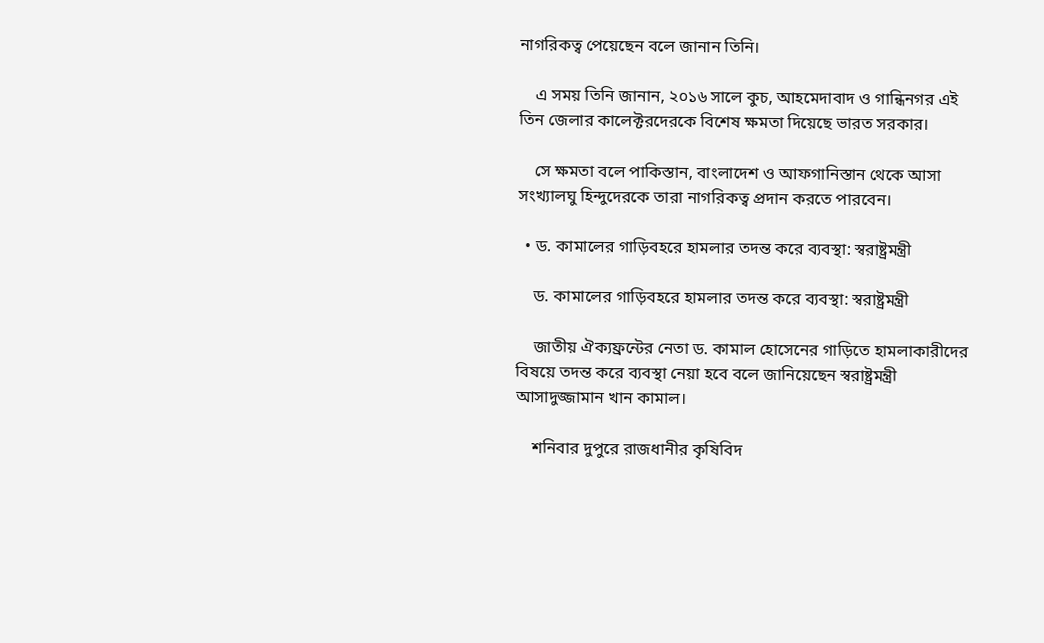নাগরিকত্ব পেয়েছেন বলে জানান তিনি।

    এ সময় তিনি জানান, ২০১৬ সালে কুচ, আহমেদাবাদ ও গান্ধিনগর এই তিন জেলার কালেক্টরদেরকে বিশেষ ক্ষমতা দিয়েছে ভারত সরকার।

    সে ক্ষমতা বলে পাকিস্তান, বাংলাদেশ ও আফগানিস্তান থেকে আসা সংখ্যালঘু হিন্দুদেরকে তারা নাগরিকত্ব প্রদান করতে পারবেন।

  • ড. কামালের গাড়িবহরে হামলার তদন্ত করে ব্যবস্থা: স্বরাষ্ট্রমন্ত্রী

    ড. কামালের গাড়িবহরে হামলার তদন্ত করে ব্যবস্থা: স্বরাষ্ট্রমন্ত্রী

    জাতীয় ঐক্যফ্রন্টের নেতা ড. কামাল হোসেনের গাড়িতে হামলাকারীদের বিষয়ে তদন্ত করে ব্যবস্থা নেয়া হবে বলে জানিয়েছেন স্বরাষ্ট্রমন্ত্রী আসাদুজ্জামান খান কামাল।

    শনিবার দুপুরে রাজধানীর কৃষিবিদ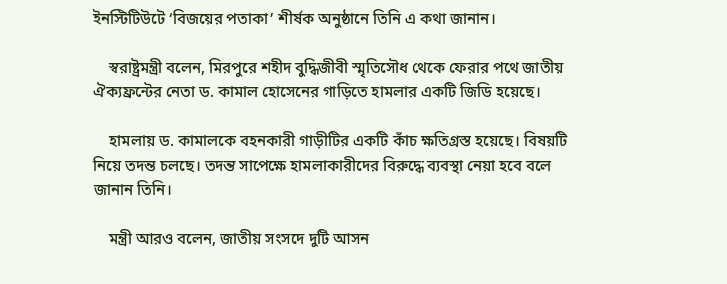ইনস্টিটিউটে ‘বিজয়ের পতাকা’ শীর্ষক অনুষ্ঠানে তিনি এ কথা জানান।

    স্বরাষ্ট্রমন্ত্রী বলেন, মিরপুরে শহীদ বুদ্ধিজীবী স্মৃতিসৌধ থেকে ফেরার পথে জাতীয় ঐক্যফ্রন্টের নেতা ড. কামাল হোসেনের গাড়িতে হামলার একটি জিডি হয়েছে।

    হামলায় ড. কামালকে বহনকারী গাড়ীটির একটি কাঁচ ক্ষতিগ্রস্ত হয়েছে। বিষয়টি নিয়ে তদন্ত চলছে। তদন্ত সাপেক্ষে হামলাকারীদের বিরুদ্ধে ব্যবস্থা নেয়া হবে বলে জানান তিনি।

    মন্ত্রী আরও বলেন, জাতীয় সংসদে দুটি আসন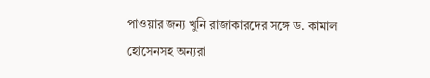পাওয়ার জন্য খুনি রাজাকারদের সঙ্গে ড. কামাল হোসেনসহ অন্যরা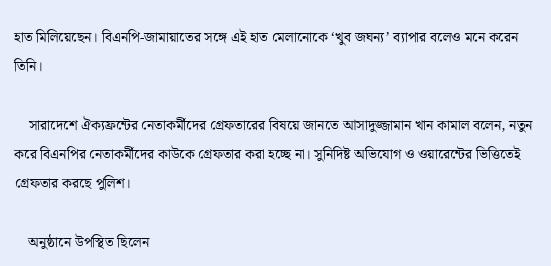হাত মিলিয়েছেন। বিএনপি-জামায়াতের সঙ্গে এই হাত মেলানোকে ‘খুব জঘন্য’ ব্যাপার বলেও মনে করেন তিনি।

    সারাদেশে ঐক্যফ্রন্টের নেতাকর্মীদের গ্রেফতারের বিষয়ে জানতে আসাদুজ্জামান খান কামাল বলেন, নতুন করে বিএনপির নেতাকর্মীদের কাউকে গ্রেফতার করা হচ্ছে না। সুনিদিষ্ট অভিযোগ ও ওয়ারেন্টের ভিত্তিতেই গ্রেফতার করছে পুলিশ।

    অনুষ্ঠানে উপস্থিত ছিলেন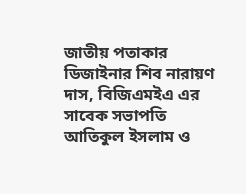জাতীয় পতাকার ডিজাইনার শিব নারায়ণ দাস, বিজিএমইএ এর সাবেক সভাপতি আতিকুল ইসলাম ও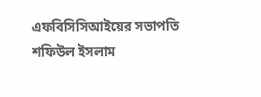এফবিসিসিআইয়ের সভাপতি শফিউল ইসলাম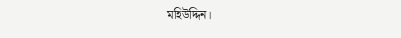মহিউদ্দিন।